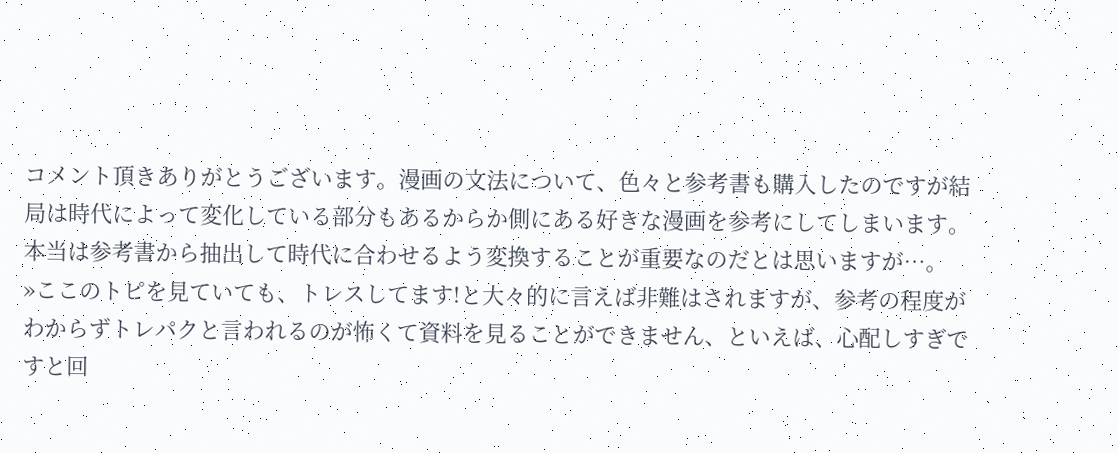コメント頂きありがとうございます。漫画の文法について、色々と参考書も購入したのですが結局は時代によって変化している部分もあるからか側にある好きな漫画を参考にしてしまいます。本当は参考書から抽出して時代に合わせるよう変換することが重要なのだとは思いますが…。
»ここのトピを見ていても、トレスしてます!と大々的に言えば非難はされますが、参考の程度がわからずトレパクと言われるのが怖くて資料を見ることができません、といえば、心配しすぎですと回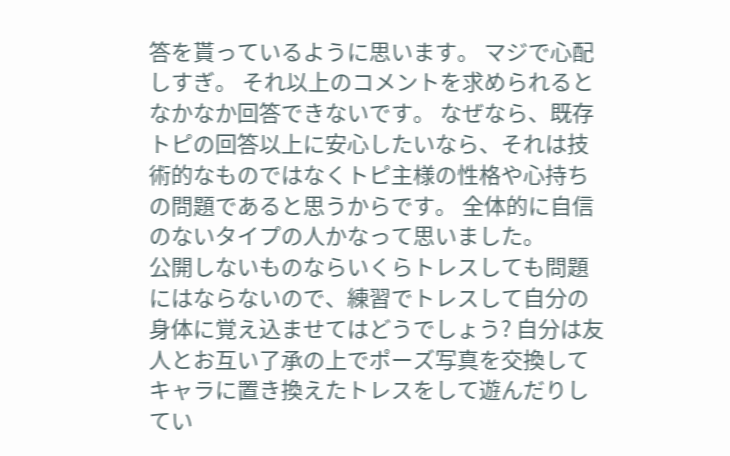答を貰っているように思います。 マジで心配しすぎ。 それ以上のコメントを求められるとなかなか回答できないです。 なぜなら、既存トピの回答以上に安心したいなら、それは技術的なものではなくトピ主様の性格や心持ちの問題であると思うからです。 全体的に自信のないタイプの人かなって思いました。
公開しないものならいくらトレスしても問題にはならないので、練習でトレスして自分の身体に覚え込ませてはどうでしょう? 自分は友人とお互い了承の上でポーズ写真を交換してキャラに置き換えたトレスをして遊んだりしてい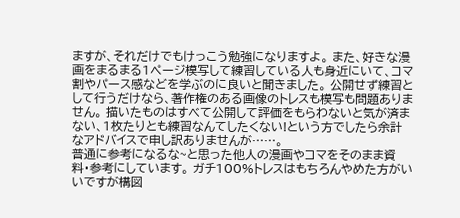ますが、それだけでもけっこう勉強になりますよ。 また、好きな漫画をまるまる1ページ模写して練習している人も身近にいて、コマ割やパース感などを学ぶのに良いと聞きました。 公開せず練習として行うだけなら、著作権のある画像のトレスも模写も問題ありません。 描いたものはすべて公開して評価をもらわないと気が済まない、1枚たりとも練習なんてしたくない!という方でしたら余計なアドバイスで申し訳ありませんが……。
普通に参考になるな~と思った他人の漫画やコマをそのまま資料・参考にしています。 ガチ100%トレスはもちろんやめた方がいいですが構図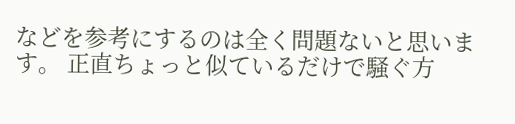などを参考にするのは全く問題ないと思います。 正直ちょっと似ているだけで騒ぐ方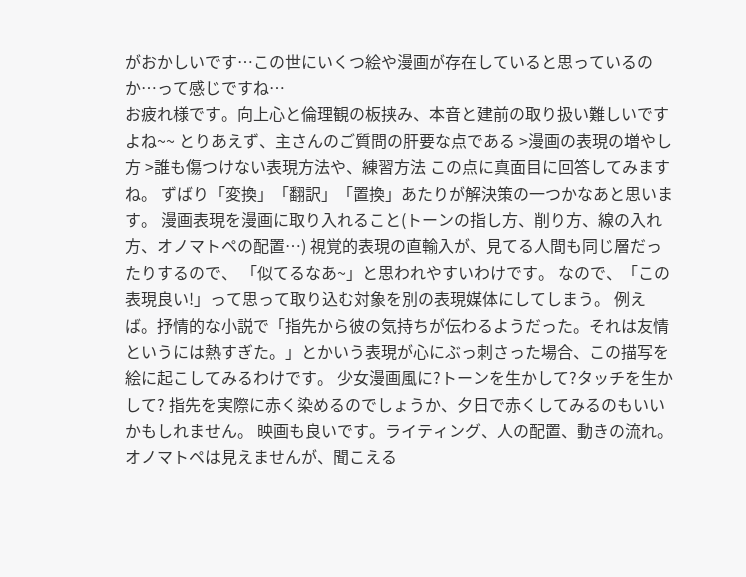がおかしいです…この世にいくつ絵や漫画が存在していると思っているのか…って感じですね…
お疲れ様です。向上心と倫理観の板挟み、本音と建前の取り扱い難しいですよね~~ とりあえず、主さんのご質問の肝要な点である >漫画の表現の増やし方 >誰も傷つけない表現方法や、練習方法 この点に真面目に回答してみますね。 ずばり「変換」「翻訳」「置換」あたりが解決策の一つかなあと思います。 漫画表現を漫画に取り入れること(トーンの指し方、削り方、線の入れ方、オノマトペの配置…) 視覚的表現の直輸入が、見てる人間も同じ層だったりするので、 「似てるなあ~」と思われやすいわけです。 なので、「この表現良い!」って思って取り込む対象を別の表現媒体にしてしまう。 例えば。抒情的な小説で「指先から彼の気持ちが伝わるようだった。それは友情というには熱すぎた。」とかいう表現が心にぶっ刺さった場合、この描写を絵に起こしてみるわけです。 少女漫画風に?トーンを生かして?タッチを生かして? 指先を実際に赤く染めるのでしょうか、夕日で赤くしてみるのもいいかもしれません。 映画も良いです。ライティング、人の配置、動きの流れ。 オノマトペは見えませんが、聞こえる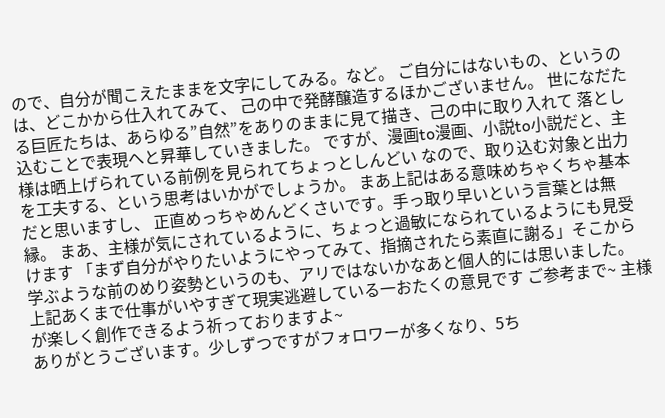ので、自分が聞こえたままを文字にしてみる。など。 ご自分にはないもの、というのは、どこかから仕入れてみて、 己の中で発酵醸造するほかございません。 世になだたる巨匠たちは、あらゆる”自然”をありのままに見て描き、己の中に取り入れて 落とし込むことで表現へと昇華していきました。 ですが、漫画to漫画、小説to小説だと、主様は晒上げられている前例を見られてちょっとしんどい なので、取り込む対象と出力を工夫する、という思考はいかがでしょうか。 まあ上記はある意味めちゃくちゃ基本だと思いますし、 正直めっちゃめんどくさいです。手っ取り早いという言葉とは無縁。 まあ、主様が気にされているように、ちょっと過敏になられているようにも見受けます 「まず自分がやりたいようにやってみて、指摘されたら素直に謝る」そこから 学ぶような前のめり姿勢というのも、アリではないかなあと個人的には思いました。 上記あくまで仕事がいやすぎて現実逃避している一おたくの意見です ご参考まで~ 主様が楽しく創作できるよう祈っておりますよ~
ありがとうございます。少しずつですがフォロワーが多くなり、5ち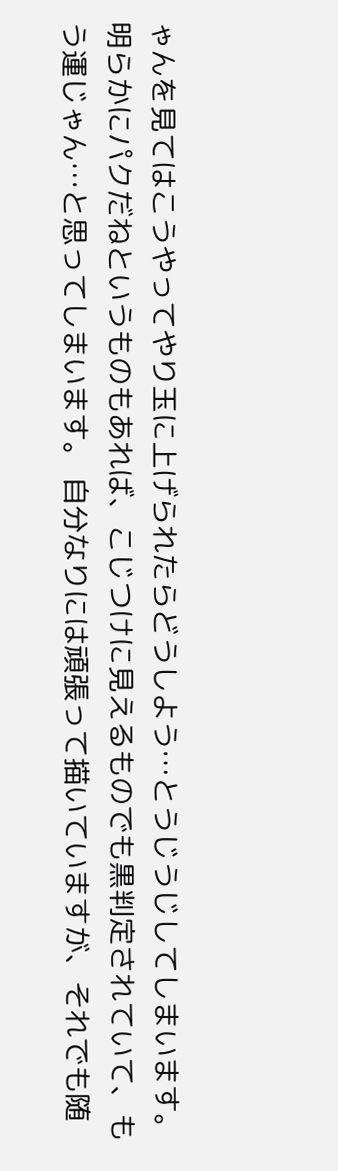ゃんを見てはこうやってやり玉に上げられたらどうしよう…とうじうじしてしまいます。明らかにパクだねというものもあれば、こじつけに見えるものでも黒判定されていて、もう運じゃん…と思ってしまいます。 自分なりには頑張って描いていますが、それでも随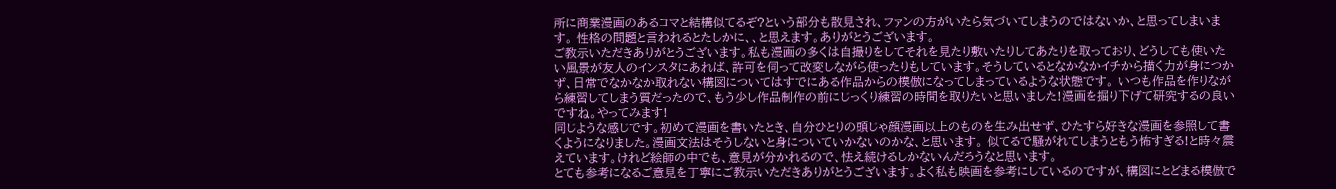所に商業漫画のあるコマと結構似てるぞ?という部分も散見され、ファンの方がいたら気づいてしまうのではないか、と思ってしまいます。 性格の問題と言われるとたしかに、、と思えます。ありがとうございます。
ご教示いただきありがとうございます。私も漫画の多くは自撮りをしてそれを見たり敷いたりしてあたりを取っており、どうしても使いたい風景が友人のインスタにあれば、許可を伺って改変しながら使ったりもしています。そうしているとなかなかイチから描く力が身につかず、日常でなかなか取れない構図についてはすでにある作品からの模倣になってしまっているような状態です。 いつも作品を作りながら練習してしまう質だったので、もう少し作品制作の前にじっくり練習の時間を取りたいと思いました!漫画を掘り下げて研究するの良いですね。やってみます!
同じような感じです。初めて漫画を書いたとき、自分ひとりの頭じゃ顔漫画以上のものを生み出せず、ひたすら好きな漫画を参照して書くようになりました。漫画文法はそうしないと身についていかないのかな、と思います。 似てるで騒がれてしまうともう怖すぎる!と時々震えています。けれど絵師の中でも、意見が分かれるので、怯え続けるしかないんだろうなと思います。
とても参考になるご意見を丁寧にご教示いただきありがとうございます。よく私も映画を参考にしているのですが、構図にとどまる模倣で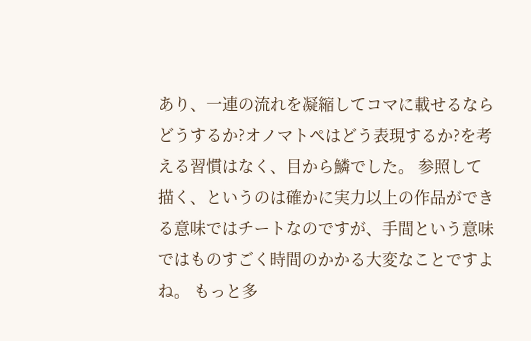あり、一連の流れを凝縮してコマに載せるならどうするか?オノマトペはどう表現するか?を考える習慣はなく、目から鱗でした。 参照して描く、というのは確かに実力以上の作品ができる意味ではチートなのですが、手間という意味ではものすごく時間のかかる大変なことですよね。 もっと多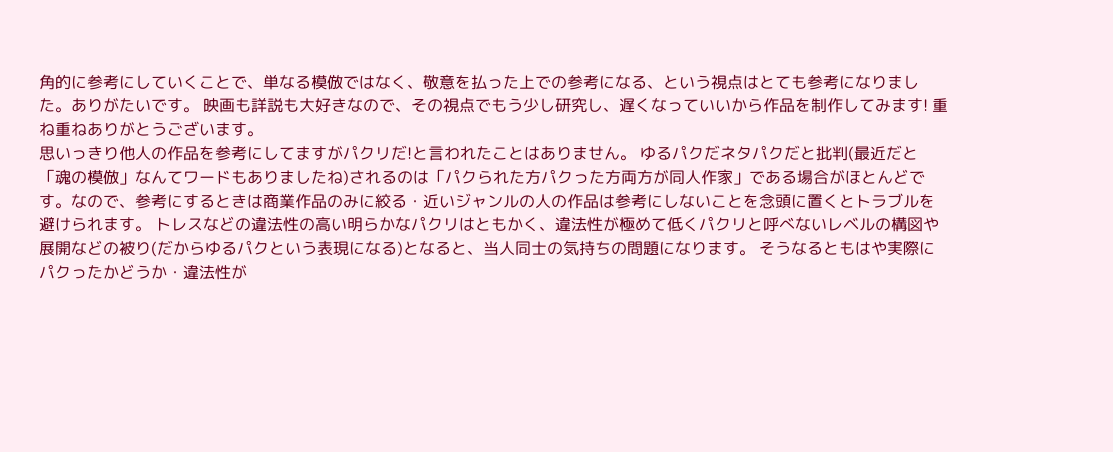角的に参考にしていくことで、単なる模倣ではなく、敬意を払った上での参考になる、という視点はとても参考になりました。ありがたいです。 映画も詳説も大好きなので、その視点でもう少し研究し、遅くなっていいから作品を制作してみます! 重ね重ねありがとうございます。
思いっきり他人の作品を参考にしてますがパクリだ!と言われたことはありません。 ゆるパクだネタパクだと批判(最近だと「魂の模倣」なんてワードもありましたね)されるのは「パクられた方パクった方両方が同人作家」である場合がほとんどです。なので、参考にするときは商業作品のみに絞る・近いジャンルの人の作品は参考にしないことを念頭に置くとトラブルを避けられます。 トレスなどの違法性の高い明らかなパクリはともかく、違法性が極めて低くパクリと呼べないレベルの構図や展開などの被り(だからゆるパクという表現になる)となると、当人同士の気持ちの問題になります。 そうなるともはや実際にパクったかどうか・違法性が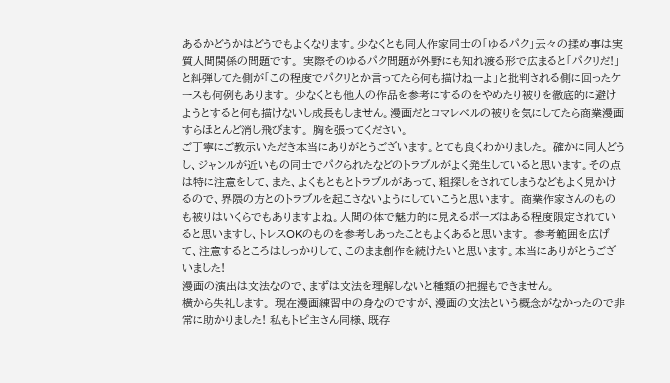あるかどうかはどうでもよくなります。少なくとも同人作家同士の「ゆるパク」云々の揉め事は実質人間関係の問題です。 実際そのゆるパク問題が外野にも知れ渡る形で広まると「パクリだ!」と糾弾してた側が「この程度でパクリとか言ってたら何も描けねーよ」と批判される側に回ったケースも何例もあります。 少なくとも他人の作品を参考にするのをやめたり被りを徹底的に避けようとすると何も描けないし成長もしません。漫画だとコマレベルの被りを気にしてたら商業漫画すらほとんど消し飛びます。 胸を張ってください。
ご丁寧にご教示いただき本当にありがとうございます。とても良くわかりました。 確かに同人どうし、ジャンルが近いもの同士でパクられたなどのトラブルがよく発生していると思います。その点は特に注意をして、また、よくもともとトラブルがあって、粗探しをされてしまうなどもよく見かけるので、界隈の方とのトラブルを起こさないようにしていこうと思います。 商業作家さんのものも被りはいくらでもありますよね。人間の体で魅力的に見えるポーズはある程度限定されていると思いますし、トレスOKのものを参考しあったこともよくあると思います。 参考範囲を広げて、注意するところはしっかりして、このまま創作を続けたいと思います。本当にありがとうございました!
漫画の演出は文法なので、まずは文法を理解しないと種類の把握もできません。
横から失礼します。 現在漫画練習中の身なのですが、漫画の文法という概念がなかったので非常に助かりました! 私もトピ主さん同様、既存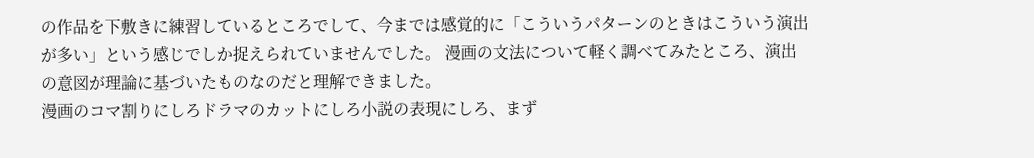の作品を下敷きに練習しているところでして、今までは感覚的に「こういうパターンのときはこういう演出が多い」という感じでしか捉えられていませんでした。 漫画の文法について軽く調べてみたところ、演出の意図が理論に基づいたものなのだと理解できました。
漫画のコマ割りにしろドラマのカットにしろ小説の表現にしろ、まず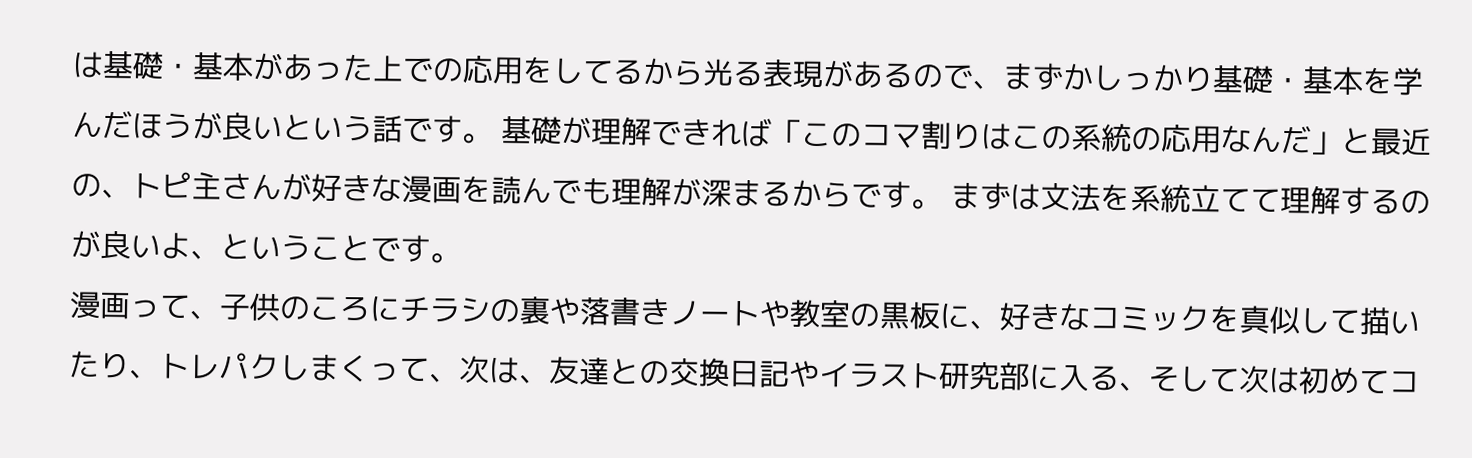は基礎・基本があった上での応用をしてるから光る表現があるので、まずかしっかり基礎・基本を学んだほうが良いという話です。 基礎が理解できれば「このコマ割りはこの系統の応用なんだ」と最近の、トピ主さんが好きな漫画を読んでも理解が深まるからです。 まずは文法を系統立てて理解するのが良いよ、ということです。
漫画って、子供のころにチラシの裏や落書きノートや教室の黒板に、好きなコミックを真似して描いたり、トレパクしまくって、次は、友達との交換日記やイラスト研究部に入る、そして次は初めてコ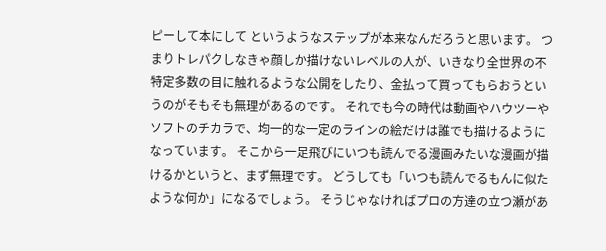ピーして本にして というようなステップが本来なんだろうと思います。 つまりトレパクしなきゃ顔しか描けないレベルの人が、いきなり全世界の不特定多数の目に触れるような公開をしたり、金払って買ってもらおうというのがそもそも無理があるのです。 それでも今の時代は動画やハウツーやソフトのチカラで、均一的な一定のラインの絵だけは誰でも描けるようになっています。 そこから一足飛びにいつも読んでる漫画みたいな漫画が描けるかというと、まず無理です。 どうしても「いつも読んでるもんに似たような何か」になるでしょう。 そうじゃなければプロの方達の立つ瀬があ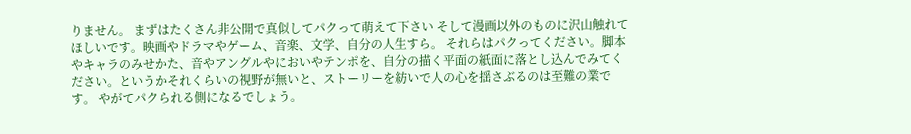りません。 まずはたくさん非公開で真似してパクって萌えて下さい そして漫画以外のものに沢山触れてほしいです。映画やドラマやゲーム、音楽、文学、自分の人生すら。 それらはパクってください。脚本やキャラのみせかた、音やアングルやにおいやテンポを、自分の描く平面の紙面に落とし込んでみてください。というかそれくらいの視野が無いと、ストーリーを紡いで人の心を揺さぶるのは至難の業です。 やがてパクられる側になるでしょう。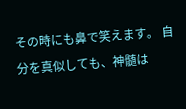その時にも鼻で笑えます。 自分を真似しても、神髄は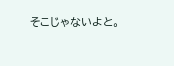そこじゃないよと。